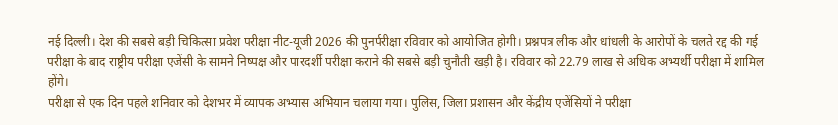नई दिल्ली। देश की सबसे बड़ी चिकित्सा प्रवेश परीक्षा नीट-यूजी 2026 की पुनर्परीक्षा रविवार को आयोजित होगी। प्रश्नपत्र लीक और धांधली के आरोपों के चलते रद्द की गई परीक्षा के बाद राष्ट्रीय परीक्षा एजेंसी के सामने निष्पक्ष और पारदर्शी परीक्षा कराने की सबसे बड़ी चुनौती खड़ी है। रविवार को 22.79 लाख से अधिक अभ्यर्थी परीक्षा में शामिल होंगे।
परीक्षा से एक दिन पहले शनिवार को देशभर में व्यापक अभ्यास अभियान चलाया गया। पुलिस, जिला प्रशासन और केंद्रीय एजेंसियों ने परीक्षा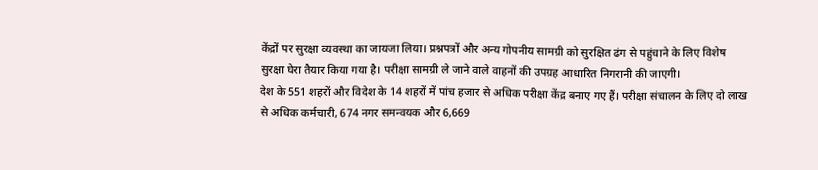केंद्रों पर सुरक्षा व्यवस्था का जायजा लिया। प्रश्नपत्रों और अन्य गोपनीय सामग्री को सुरक्षित ढंग से पहुंचाने के लिए विशेष सुरक्षा घेरा तैयार किया गया है। परीक्षा सामग्री ले जाने वाले वाहनों की उपग्रह आधारित निगरानी की जाएगी।
देश के 551 शहरों और विदेश के 14 शहरों में पांच हजार से अधिक परीक्षा केंद्र बनाए गए हैं। परीक्षा संचालन के लिए दो लाख से अधिक कर्मचारी, 674 नगर समन्वयक और 6,669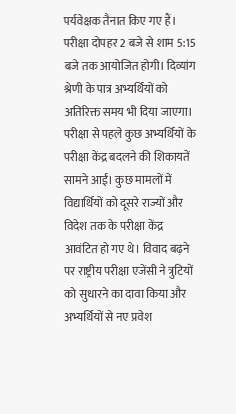पर्यवेक्षक तैनात किए गए हैं। परीक्षा दोपहर 2 बजे से शाम 5:15 बजे तक आयोजित होगी। दिव्यांग श्रेणी के पात्र अभ्यर्थियों को अतिरिक्त समय भी दिया जाएगा।
परीक्षा से पहले कुछ अभ्यर्थियों के परीक्षा केंद्र बदलने की शिकायतें सामने आईं। कुछ मामलों में विद्यार्थियों को दूसरे राज्यों और विदेश तक के परीक्षा केंद्र आवंटित हो गए थे। विवाद बढ़ने पर राष्ट्रीय परीक्षा एजेंसी ने त्रुटियों को सुधारने का दावा किया और अभ्यर्थियों से नए प्रवेश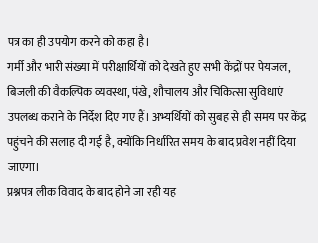पत्र का ही उपयोग करने को कहा है।
गर्मी और भारी संख्या में परीक्षार्थियों को देखते हुए सभी केंद्रों पर पेयजल, बिजली की वैकल्पिक व्यवस्था, पंखे, शौचालय और चिकित्सा सुविधाएं उपलब्ध कराने के निर्देश दिए गए हैं। अभ्यर्थियों को सुबह से ही समय पर केंद्र पहुंचने की सलाह दी गई है, क्योंकि निर्धारित समय के बाद प्रवेश नहीं दिया जाएगा।
प्रश्नपत्र लीक विवाद के बाद होने जा रही यह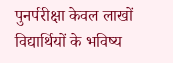पुनर्परीक्षा केवल लाखों विद्यार्थियों के भविष्य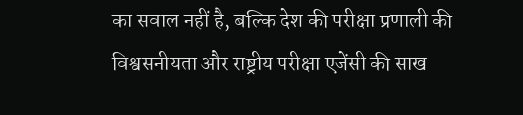का सवाल नहीं है, बल्कि देश की परीक्षा प्रणाली की विश्वसनीयता और राष्ट्रीय परीक्षा एजेंसी की साख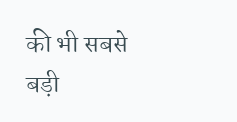की भी सबसे बड़ी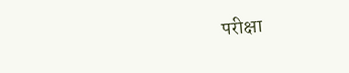परीक्षा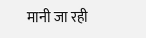मानी जा रही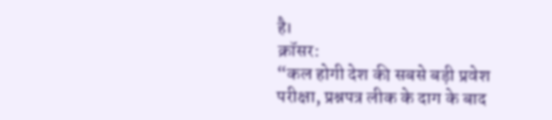है।
क्रॉसर:
“कल होगी देश की सबसे बड़ी प्रवेश परीक्षा, प्रश्नपत्र लीक के दाग के बाद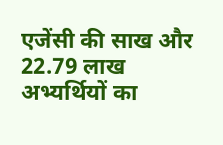एजेंसी की साख और 22.79 लाख अभ्यर्थियों का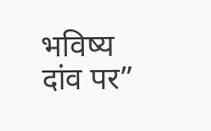भविष्य दांव पर”